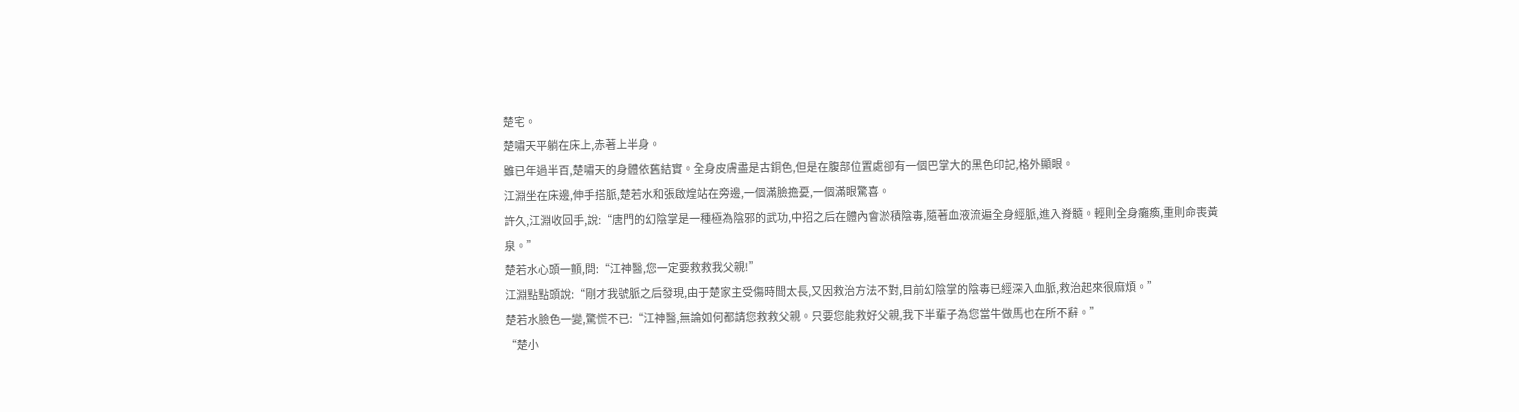楚宅。
楚嘯天平躺在床上,赤著上半身。
雖已年過半百,楚嘯天的身體依舊結實。全身皮膚盡是古銅色,但是在腹部位置處卻有一個巴掌大的黑色印記,格外顯眼。
江淵坐在床邊,伸手搭脈,楚若水和張啟煌站在旁邊,一個滿臉擔憂,一個滿眼驚喜。
許久,江淵收回手,說:“唐門的幻陰掌是一種極為陰邪的武功,中招之后在體內會淤積陰毒,隨著血液流遍全身經脈,進入脊髓。輕則全身癱瘓,重則命喪黃泉。”
楚若水心頭一顫,問:“江神醫,您一定要救救我父親!”
江淵點點頭說:“剛才我號脈之后發現,由于楚家主受傷時間太長,又因救治方法不對,目前幻陰掌的陰毒已經深入血脈,救治起來很麻煩。”
楚若水臉色一變,驚慌不已:“江神醫,無論如何都請您救救父親。只要您能救好父親,我下半輩子為您當牛做馬也在所不辭。”
“楚小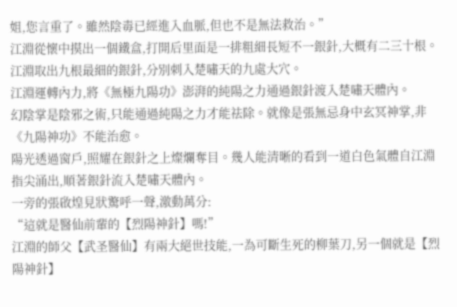姐,您言重了。雖然陰毒已經進入血脈,但也不是無法救治。”
江淵從懷中摸出一個鐵盒,打開后里面是一排粗細長短不一銀針,大概有二三十根。
江淵取出九根最細的銀針,分別刺入楚嘯天的九處大穴。
江淵運轉內力,將《無極九陽功》澎湃的純陽之力通過銀針渡入楚嘯天體內。
幻陰掌是陰邪之術,只能通過純陽之力才能祛除。就像是張無忌身中玄冥神掌,非《九陽神功》不能治愈。
陽光透過窗戶,照耀在銀針之上燦爛奪目。幾人能清晰的看到一道白色氣體自江淵指尖涌出,順著銀針流入楚嘯天體內。
一旁的張啟煌見狀驚呼一聲,激動萬分:
“這就是醫仙前輩的【烈陽神針】嗎!”
江淵的師父【武圣醫仙】有兩大絕世技能,一為可斷生死的柳葉刀,另一個就是【烈陽神針】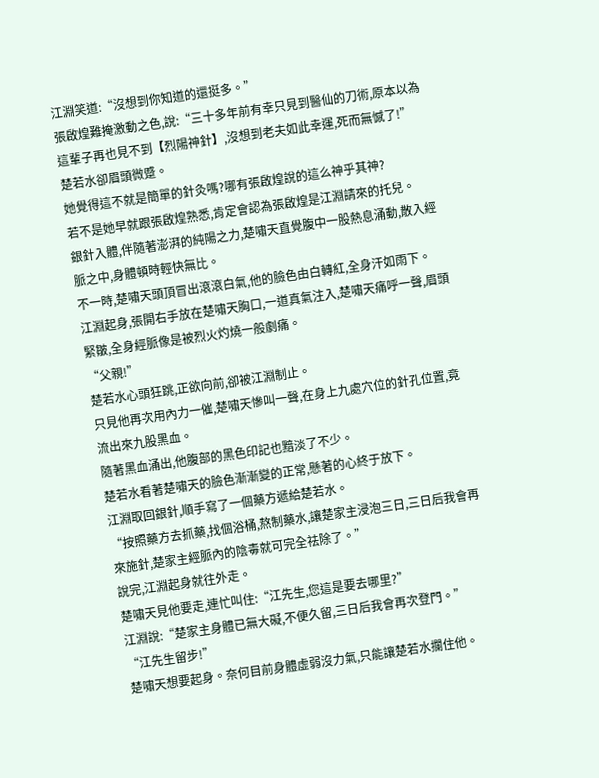江淵笑道:“沒想到你知道的還挺多。”
張啟煌難掩激動之色,說:“三十多年前有幸只見到醫仙的刀術,原本以為這輩子再也見不到【烈陽神針】,沒想到老夫如此幸運,死而無憾了!”
楚若水卻眉頭微蹙。
她覺得這不就是簡單的針灸嗎?哪有張啟煌說的這么神乎其神?
若不是她早就跟張啟煌熟悉,肯定會認為張啟煌是江淵請來的托兒。
銀針入體,伴隨著澎湃的純陽之力,楚嘯天直覺腹中一股熱息涌動,散入經脈之中,身體頓時輕快無比。
不一時,楚嘯天頭頂冒出滾滾白氣,他的臉色由白轉紅,全身汗如雨下。
江淵起身,張開右手放在楚嘯天胸口,一道真氣注入,楚嘯天痛呼一聲,眉頭緊皺,全身經脈像是被烈火灼燒一般劇痛。
“父親!”
楚若水心頭狂跳,正欲向前,卻被江淵制止。
只見他再次用內力一催,楚嘯天慘叫一聲,在身上九處穴位的針孔位置,竟流出來九股黑血。
隨著黑血涌出,他腹部的黑色印記也黯淡了不少。
楚若水看著楚嘯天的臉色漸漸變的正常,懸著的心終于放下。
江淵取回銀針,順手寫了一個藥方遞給楚若水。
“按照藥方去抓藥,找個浴桶,熬制藥水,讓楚家主浸泡三日,三日后我會再來施針,楚家主經脈內的陰毒就可完全祛除了。”
說完,江淵起身就往外走。
楚嘯天見他要走,連忙叫住:“江先生,您這是要去哪里?”
江淵說:“楚家主身體已無大礙,不便久留,三日后我會再次登門。”
“江先生留步!”
楚嘯天想要起身。奈何目前身體虛弱沒力氣,只能讓楚若水攔住他。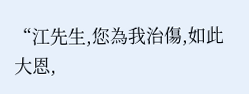“江先生,您為我治傷,如此大恩,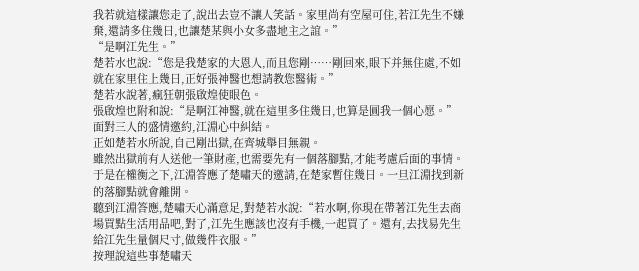我若就這樣讓您走了,說出去豈不讓人笑話。家里尚有空屋可住,若江先生不嫌棄,還請多住幾日,也讓楚某與小女多盡地主之誼。”
“是啊江先生。”
楚若水也說:“您是我楚家的大恩人,而且您剛……剛回來,眼下并無住處,不如就在家里住上幾日,正好張神醫也想請教您醫術。”
楚若水說著,瘋狂朝張啟煌使眼色。
張啟煌也附和說:“是啊江神醫,就在這里多住幾日,也算是圓我一個心愿。”
面對三人的盛情邀約,江淵心中糾結。
正如楚若水所說,自己剛出獄,在齊城舉目無親。
雖然出獄前有人送他一筆財產,也需要先有一個落腳點,才能考慮后面的事情。
于是在權衡之下,江淵答應了楚嘯天的邀請,在楚家暫住幾日。一旦江淵找到新的落腳點就會離開。
聽到江淵答應,楚嘯天心滿意足,對楚若水說:“若水啊,你現在帶著江先生去商場買點生活用品吧,對了,江先生應該也沒有手機,一起買了。還有,去找易先生給江先生量個尺寸,做幾件衣服。”
按理說這些事楚嘯天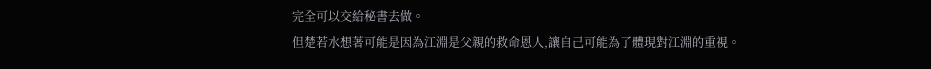完全可以交給秘書去做。
但楚若水想著可能是因為江淵是父親的救命恩人,讓自己可能為了體現對江淵的重視。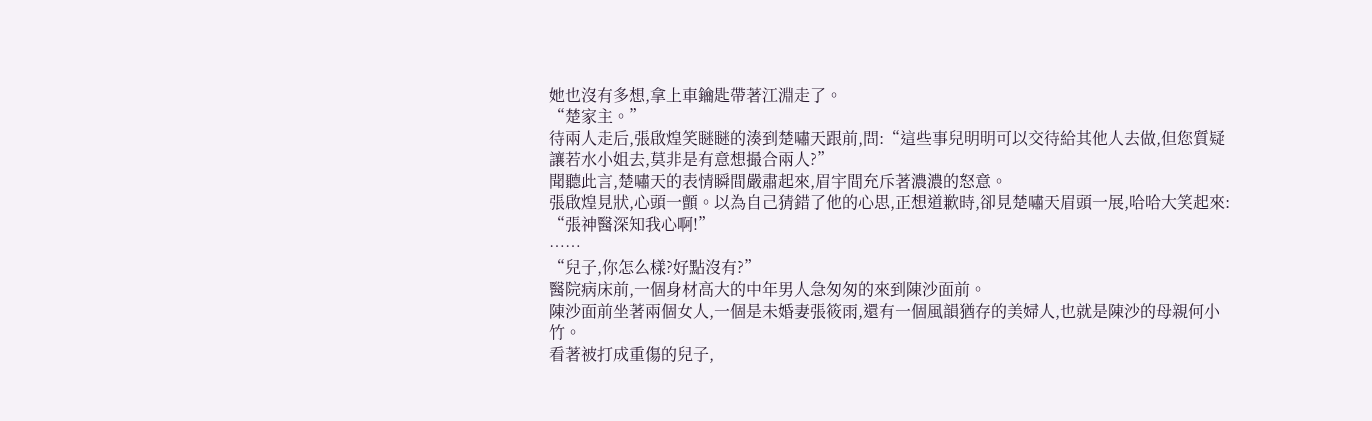她也沒有多想,拿上車鑰匙帶著江淵走了。
“楚家主。”
待兩人走后,張啟煌笑瞇瞇的湊到楚嘯天跟前,問:“這些事兒明明可以交待給其他人去做,但您質疑讓若水小姐去,莫非是有意想撮合兩人?”
聞聽此言,楚嘯天的表情瞬間嚴肅起來,眉宇間充斥著濃濃的怒意。
張啟煌見狀,心頭一顫。以為自己猜錯了他的心思,正想道歉時,卻見楚嘯天眉頭一展,哈哈大笑起來:
“張神醫深知我心啊!”
……
“兒子,你怎么樣?好點沒有?”
醫院病床前,一個身材高大的中年男人急匆匆的來到陳沙面前。
陳沙面前坐著兩個女人,一個是未婚妻張筱雨,還有一個風韻猶存的美婦人,也就是陳沙的母親何小竹。
看著被打成重傷的兒子,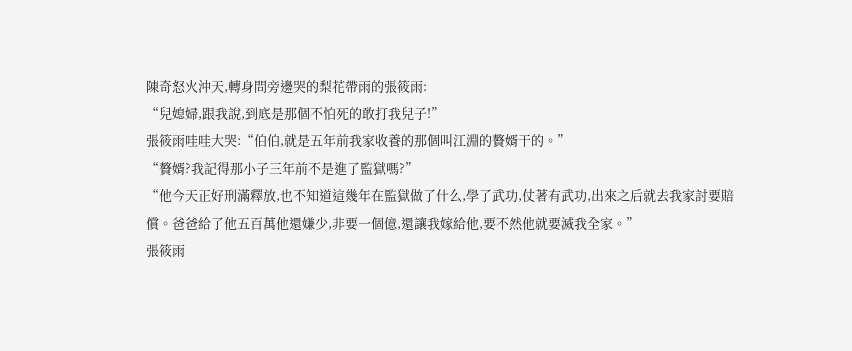陳奇怒火沖天,轉身問旁邊哭的梨花帶雨的張筱雨:
“兒媳婦,跟我說,到底是那個不怕死的敢打我兒子!”
張筱雨哇哇大哭:“伯伯,就是五年前我家收養的那個叫江淵的贅婿干的。”
“贅婿?我記得那小子三年前不是進了監獄嗎?”
“他今天正好刑滿釋放,也不知道這幾年在監獄做了什么,學了武功,仗著有武功,出來之后就去我家討要賠償。爸爸給了他五百萬他還嫌少,非要一個億,還讓我嫁給他,要不然他就要滅我全家。”
張筱雨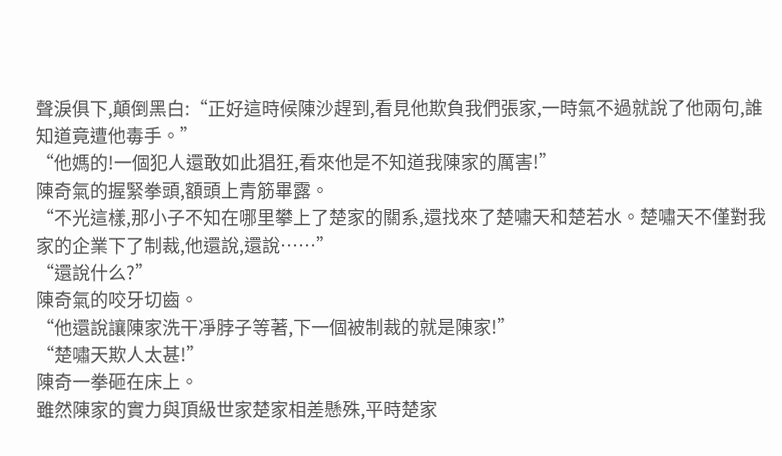聲淚俱下,顛倒黑白:“正好這時候陳沙趕到,看見他欺負我們張家,一時氣不過就說了他兩句,誰知道竟遭他毒手。”
“他媽的!一個犯人還敢如此猖狂,看來他是不知道我陳家的厲害!”
陳奇氣的握緊拳頭,額頭上青筋畢露。
“不光這樣,那小子不知在哪里攀上了楚家的關系,還找來了楚嘯天和楚若水。楚嘯天不僅對我家的企業下了制裁,他還說,還說……”
“還說什么?”
陳奇氣的咬牙切齒。
“他還說讓陳家洗干凈脖子等著,下一個被制裁的就是陳家!”
“楚嘯天欺人太甚!”
陳奇一拳砸在床上。
雖然陳家的實力與頂級世家楚家相差懸殊,平時楚家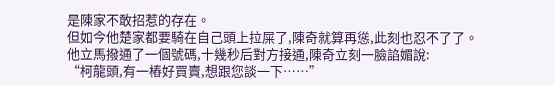是陳家不敢招惹的存在。
但如今他楚家都要騎在自己頭上拉屎了,陳奇就算再慫,此刻也忍不了了。
他立馬撥通了一個號碼,十幾秒后對方接通,陳奇立刻一臉諂媚說:
“柯龍頭,有一樁好買賣,想跟您談一下……”